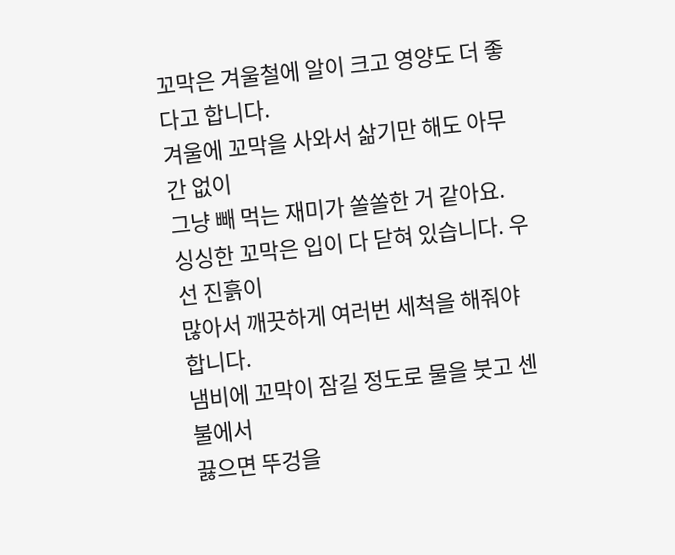꼬막은 겨울철에 알이 크고 영양도 더 좋다고 합니다.
겨울에 꼬막을 사와서 삶기만 해도 아무 간 없이
그냥 빼 먹는 재미가 쏠쏠한 거 같아요.
싱싱한 꼬막은 입이 다 닫혀 있습니다. 우선 진흙이
많아서 깨끗하게 여러번 세척을 해줘야 합니다.
냄비에 꼬막이 잠길 정도로 물을 붓고 센불에서
끓으면 뚜겅을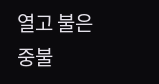열고 불은 중불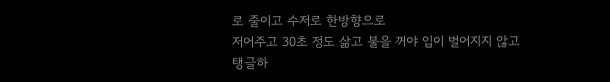로 줄이고 수저로 한방향으로
저어주고 30초 정도 삶고 불을 꺼야 입이 벌어지지 않고
탱글하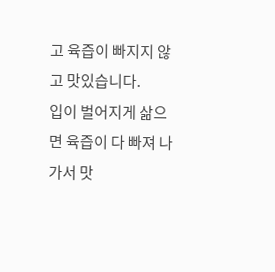고 육즙이 빠지지 않고 맛있습니다.
입이 벌어지게 삶으면 육즙이 다 빠져 나가서 맛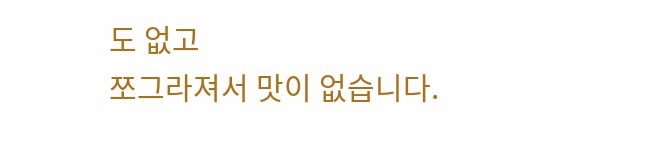도 없고
쪼그라져서 맛이 없습니다.